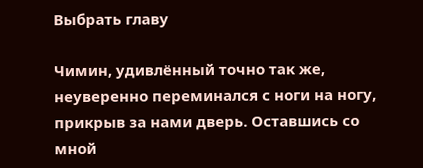Выбрать главу

Чимин, удивлённый точно так же, неуверенно переминался с ноги на ногу, прикрыв за нами дверь. Оставшись со мной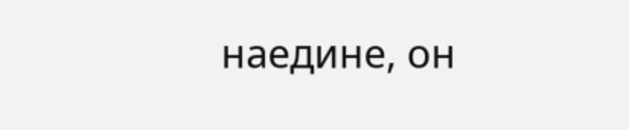наедине, он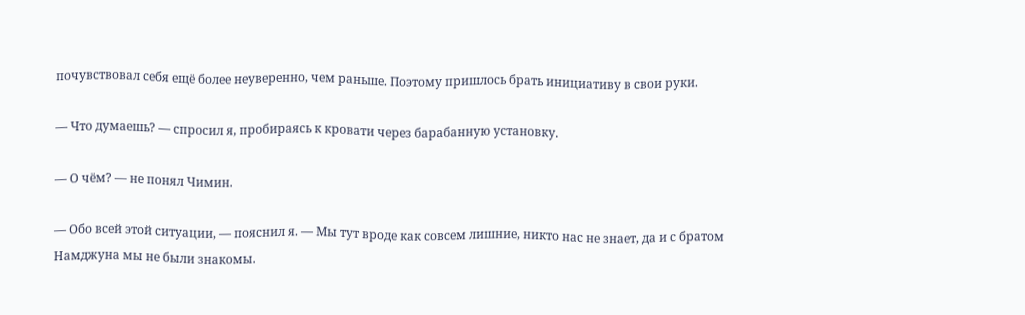почувствовал себя ещё более неуверенно, чем раньше. Поэтому пришлось брать инициативу в свои руки.

— Что думаешь? — спросил я, пробираясь к кровати через барабанную установку.

— О чём? — не понял Чимин.

— Обо всей этой ситуации, — пояснил я. — Мы тут вроде как совсем лишние, никто нас не знает, да и с братом Намджуна мы не были знакомы.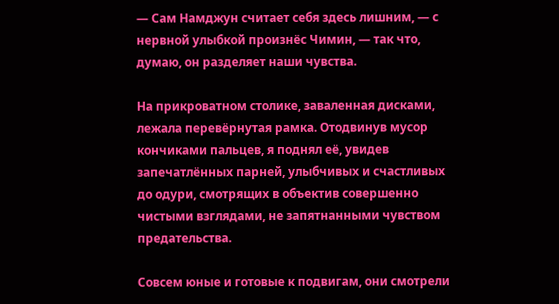— Сам Намджун считает себя здесь лишним, — с нервной улыбкой произнёс Чимин, — так что, думаю, он разделяет наши чувства.

На прикроватном столике, заваленная дисками, лежала перевёрнутая рамка. Отодвинув мусор кончиками пальцев, я поднял её, увидев запечатлённых парней, улыбчивых и счастливых до одури, смотрящих в объектив совершенно чистыми взглядами, не запятнанными чувством предательства.

Совсем юные и готовые к подвигам, они смотрели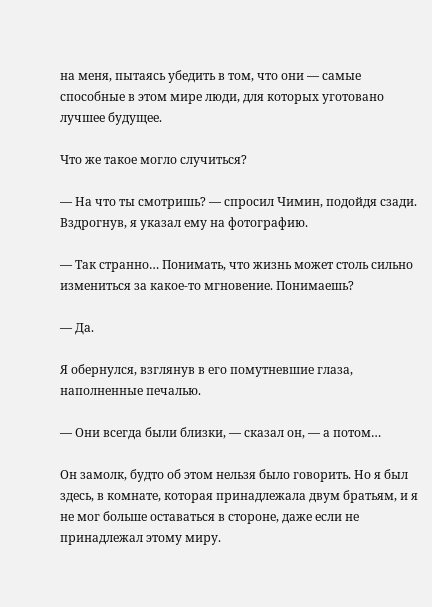на меня, пытаясь убедить в том, что они — самые способные в этом мире люди, для которых уготовано лучшее будущее.

Что же такое могло случиться?

— На что ты смотришь? — спросил Чимин, подойдя сзади. Вздрогнув, я указал ему на фотографию.

— Так странно… Понимать, что жизнь может столь сильно измениться за какое-то мгновение. Понимаешь?

— Да.

Я обернулся, взглянув в его помутневшие глаза, наполненные печалью.

— Они всегда были близки, — сказал он, — а потом…

Он замолк, будто об этом нельзя было говорить. Но я был здесь, в комнате, которая принадлежала двум братьям, и я не мог больше оставаться в стороне, даже если не принадлежал этому миру.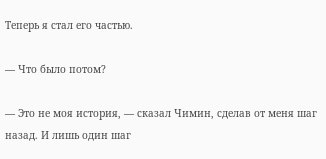Теперь я стал его частью.

— Что было потом?

— Это не моя история, — сказал Чимин, сделав от меня шаг назад. И лишь один шаг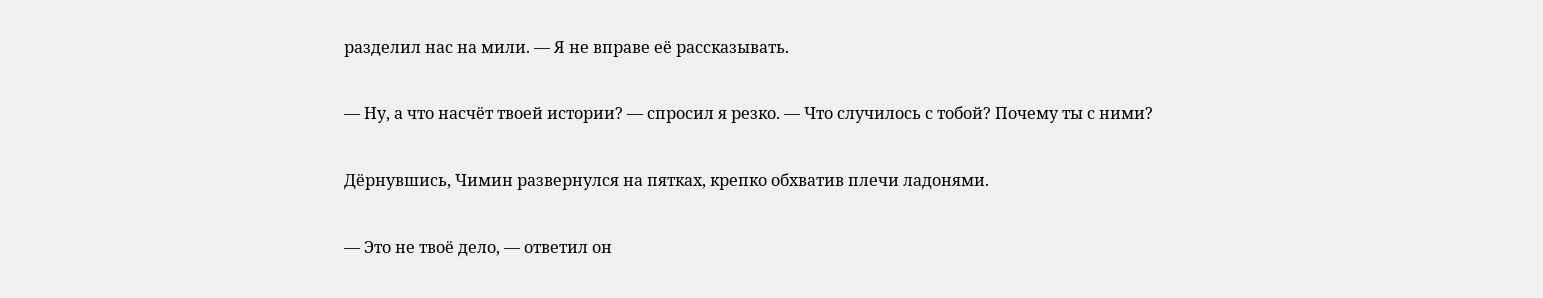разделил нас на мили. — Я не вправе её рассказывать.

— Ну, а что насчёт твоей истории? — спросил я резко. — Что случилось с тобой? Почему ты с ними?

Дёрнувшись, Чимин развернулся на пятках, крепко обхватив плечи ладонями.

— Это не твоё дело, — ответил он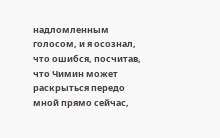надломленным голосом, и я осознал, что ошибся, посчитав, что Чимин может раскрыться передо мной прямо сейчас,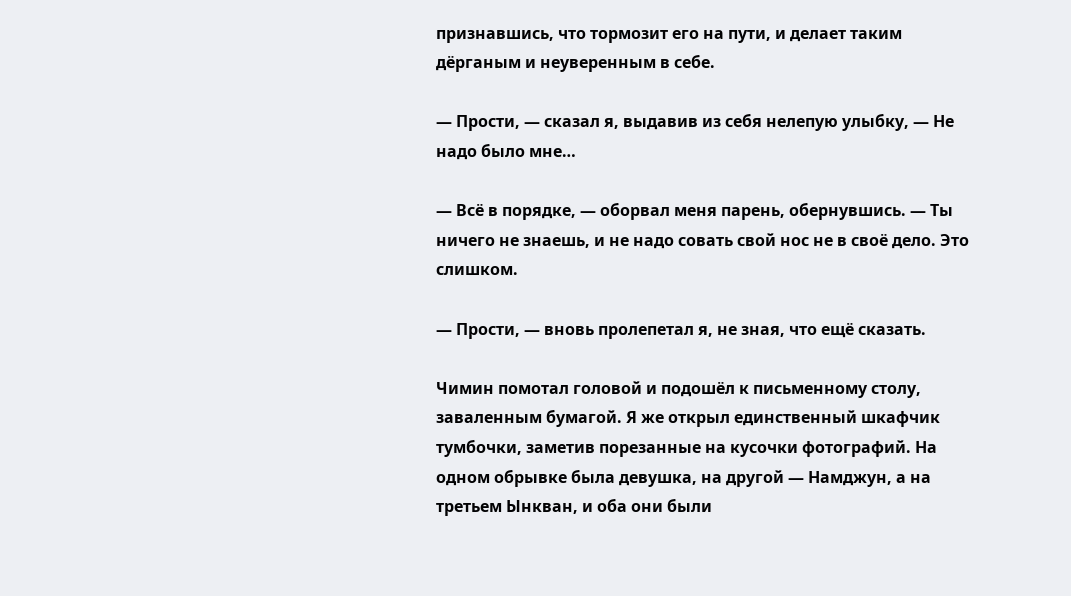признавшись, что тормозит его на пути, и делает таким дёрганым и неуверенным в себе.

— Прости, — сказал я, выдавив из себя нелепую улыбку, — Не надо было мне…

— Всё в порядке, — оборвал меня парень, обернувшись. — Ты ничего не знаешь, и не надо совать свой нос не в своё дело. Это слишком.

— Прости, — вновь пролепетал я, не зная, что ещё сказать.

Чимин помотал головой и подошёл к письменному столу, заваленным бумагой. Я же открыл единственный шкафчик тумбочки, заметив порезанные на кусочки фотографий. На одном обрывке была девушка, на другой — Намджун, а на третьем Ынкван, и оба они были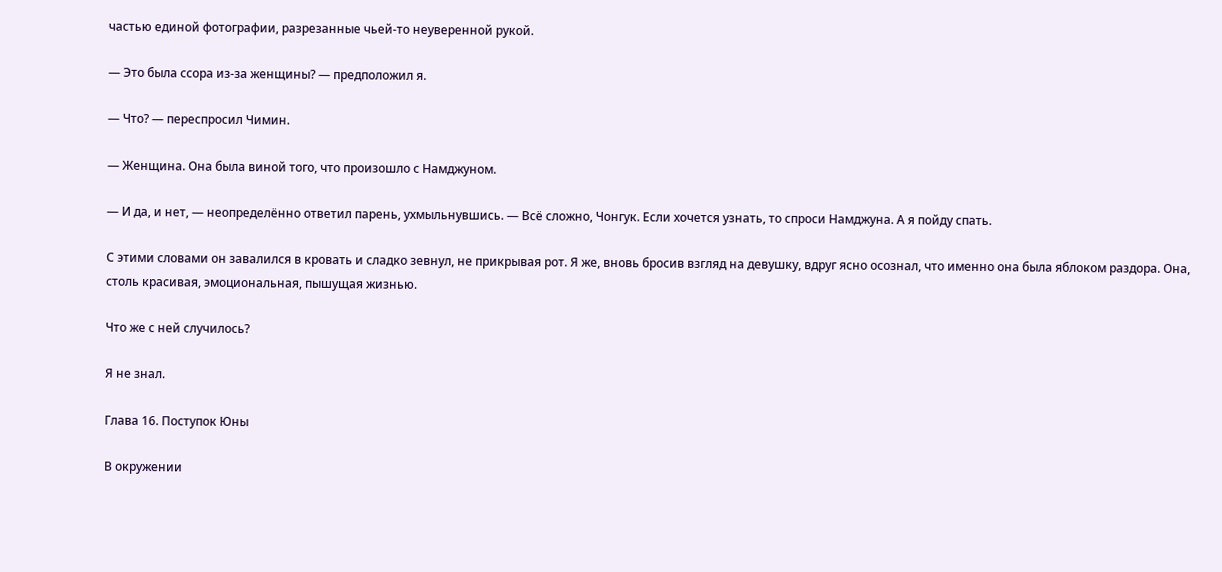частью единой фотографии, разрезанные чьей-то неуверенной рукой.

— Это была ссора из-за женщины? — предположил я.

— Что? — переспросил Чимин.

— Женщина. Она была виной того, что произошло с Намджуном.

— И да, и нет, — неопределённо ответил парень, ухмыльнувшись. — Всё сложно, Чонгук. Если хочется узнать, то спроси Намджуна. А я пойду спать.

С этими словами он завалился в кровать и сладко зевнул, не прикрывая рот. Я же, вновь бросив взгляд на девушку, вдруг ясно осознал, что именно она была яблоком раздора. Она, столь красивая, эмоциональная, пышущая жизнью.

Что же с ней случилось?

Я не знал.

Глава 16. Поступок Юны

В окружении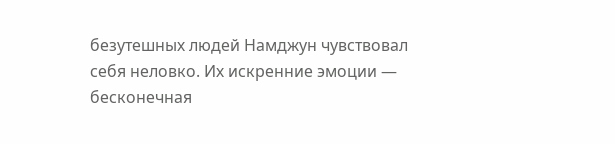безутешных людей Намджун чувствовал себя неловко. Их искренние эмоции — бесконечная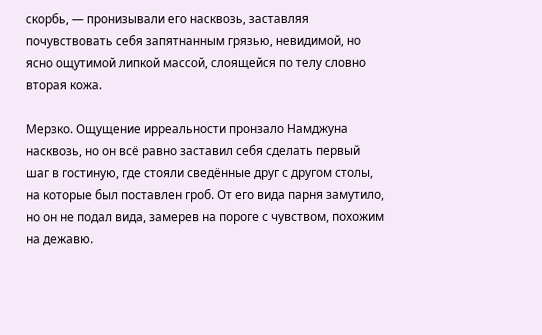скорбь, — пронизывали его насквозь, заставляя почувствовать себя запятнанным грязью, невидимой, но ясно ощутимой липкой массой, слоящейся по телу словно вторая кожа.

Мерзко. Ощущение ирреальности пронзало Намджуна насквозь, но он всё равно заставил себя сделать первый шаг в гостиную, где стояли сведённые друг с другом столы, на которые был поставлен гроб. От его вида парня замутило, но он не подал вида, замерев на пороге с чувством, похожим на дежавю.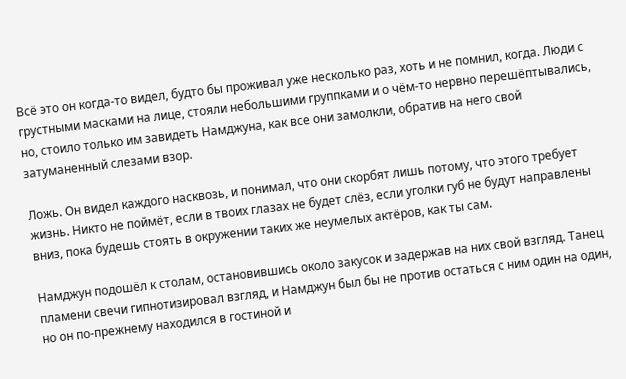Всё это он когда-то видел, будто бы проживал уже несколько раз, хоть и не помнил, когда. Люди с грустными масками на лице, стояли небольшими группками и о чём-то нервно перешёптывались, но, стоило только им завидеть Намджуна, как все они замолкли, обратив на него свой затуманенный слезами взор.

Ложь. Он видел каждого насквозь, и понимал, что они скорбят лишь потому, что этого требует жизнь. Никто не поймёт, если в твоих глазах не будет слёз, если уголки губ не будут направлены вниз, пока будешь стоять в окружении таких же неумелых актёров, как ты сам.

Намджун подошёл к столам, остановившись около закусок и задержав на них свой взгляд. Танец пламени свечи гипнотизировал взгляд, и Намджун был бы не против остаться с ним один на один, но он по-прежнему находился в гостиной и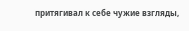притягивал к себе чужие взгляды,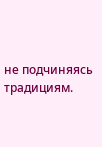не подчиняясь традициям.